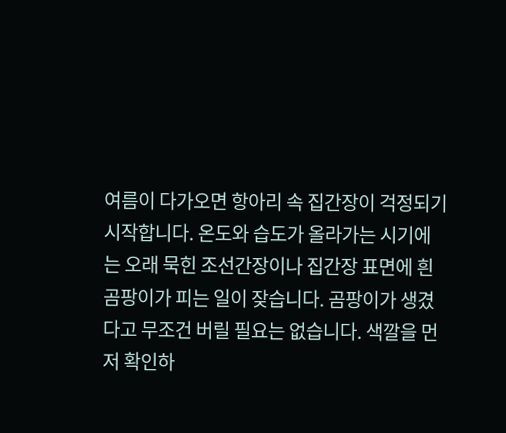여름이 다가오면 항아리 속 집간장이 걱정되기 시작합니다. 온도와 습도가 올라가는 시기에는 오래 묵힌 조선간장이나 집간장 표면에 흰 곰팡이가 피는 일이 잦습니다. 곰팡이가 생겼다고 무조건 버릴 필요는 없습니다. 색깔을 먼저 확인하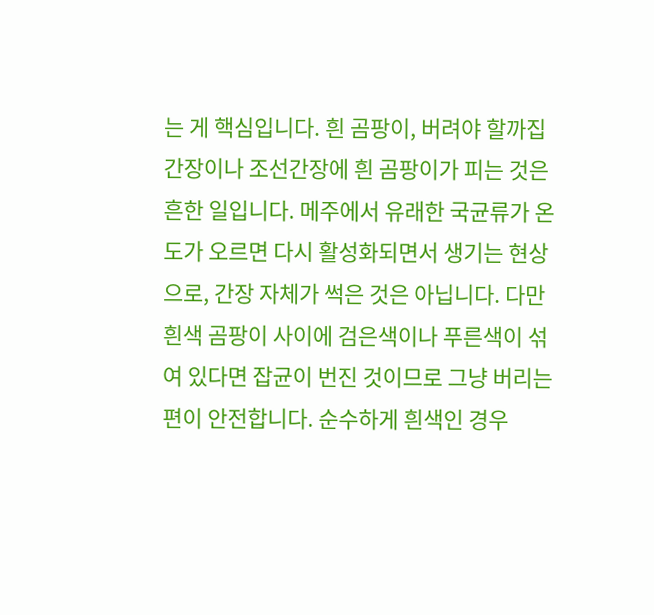는 게 핵심입니다. 흰 곰팡이, 버려야 할까집간장이나 조선간장에 흰 곰팡이가 피는 것은 흔한 일입니다. 메주에서 유래한 국균류가 온도가 오르면 다시 활성화되면서 생기는 현상으로, 간장 자체가 썩은 것은 아닙니다. 다만 흰색 곰팡이 사이에 검은색이나 푸른색이 섞여 있다면 잡균이 번진 것이므로 그냥 버리는 편이 안전합니다. 순수하게 흰색인 경우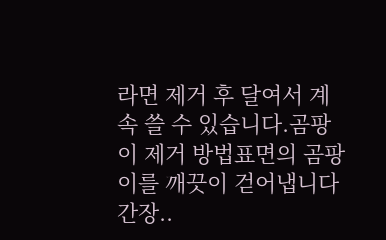라면 제거 후 달여서 계속 쓸 수 있습니다.곰팡이 제거 방법표면의 곰팡이를 깨끗이 걷어냅니다간장..